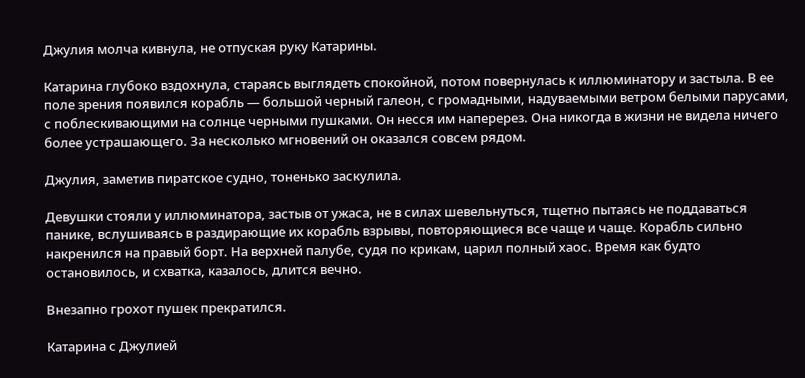Джулия молча кивнула, не отпуская руку Катарины.

Катарина глубоко вздохнула, стараясь выглядеть спокойной, потом повернулась к иллюминатору и застыла. В ее поле зрения появился корабль — большой черный галеон, с громадными, надуваемыми ветром белыми парусами, с поблескивающими на солнце черными пушками. Он несся им наперерез. Она никогда в жизни не видела ничего более устрашающего. За несколько мгновений он оказался совсем рядом.

Джулия, заметив пиратское судно, тоненько заскулила.

Девушки стояли у иллюминатора, застыв от ужаса, не в силах шевельнуться, тщетно пытаясь не поддаваться панике, вслушиваясь в раздирающие их корабль взрывы, повторяющиеся все чаще и чаще. Корабль сильно накренился на правый борт. На верхней палубе, судя по крикам, царил полный хаос. Время как будто остановилось, и схватка, казалось, длится вечно.

Внезапно грохот пушек прекратился.

Катарина с Джулией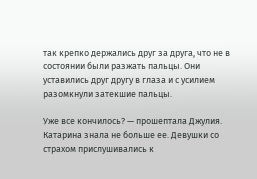так крепко держались друг за друга, что не в состоянии были разжать пальцы. Они уставились друг другу в глаза и с усилием разомкнули затекшие пальцы.

Уже все кончилось? — прошептала Джулия. Катарина знала не больше ее. Девушки со страхом прислушивались к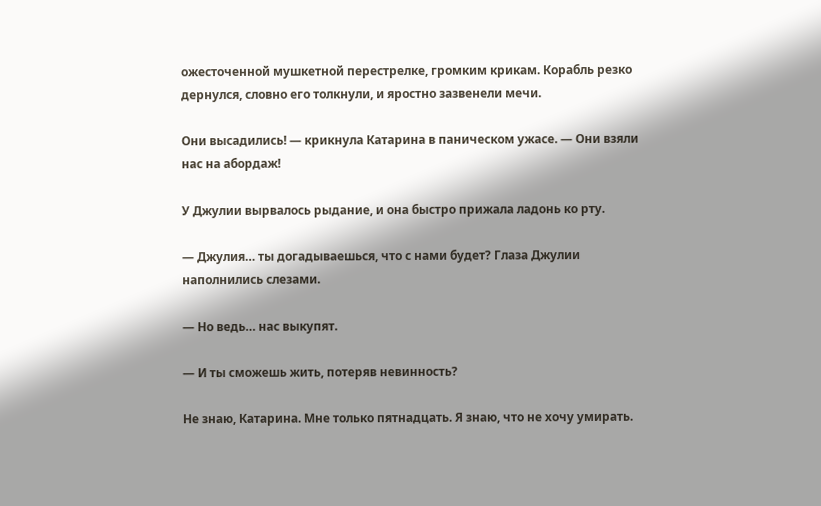ожесточенной мушкетной перестрелке, громким крикам. Корабль резко дернулся, словно его толкнули, и яростно зазвенели мечи.

Они высадились! — крикнула Катарина в паническом ужасе. — Они взяли нас на абордаж!

У Джулии вырвалось рыдание, и она быстро прижала ладонь ко рту.

— Джулия… ты догадываешься, что с нами будет? Глаза Джулии наполнились слезами.

— Но ведь… нас выкупят.

— И ты сможешь жить, потеряв невинность?

Не знаю, Катарина. Мне только пятнадцать. Я знаю, что не хочу умирать.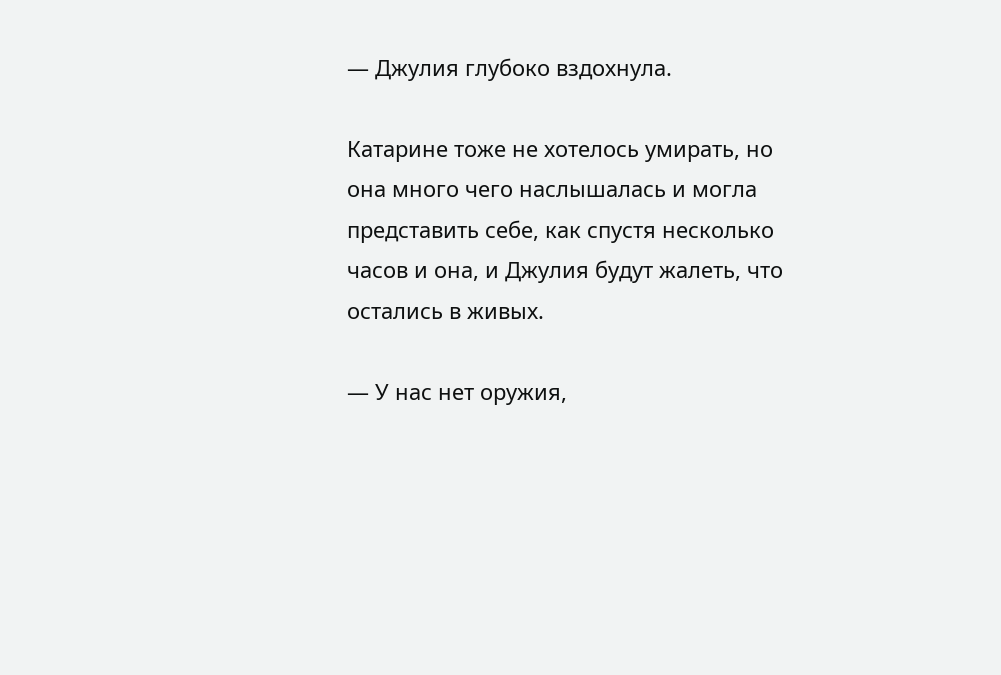— Джулия глубоко вздохнула.

Катарине тоже не хотелось умирать, но она много чего наслышалась и могла представить себе, как спустя несколько часов и она, и Джулия будут жалеть, что остались в живых.

— У нас нет оружия,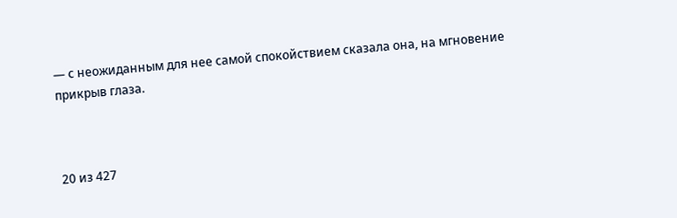— с неожиданным для нее самой спокойствием сказала она, на мгновение прикрыв глаза.



20 из 427